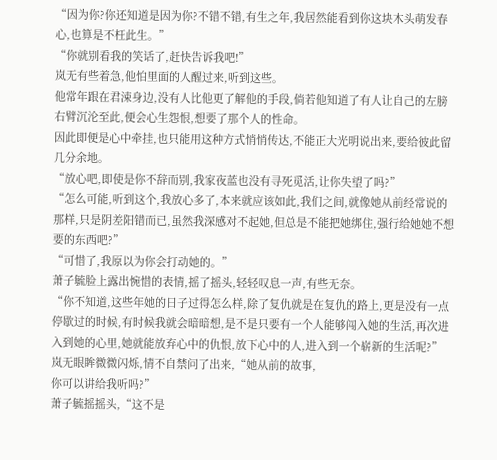“因为你?你还知道是因为你?不错不错,有生之年,我居然能看到你这块木头萌发春心,也算是不枉此生。”
“你就别看我的笑话了,赶快告诉我吧!”
岚无有些着急,他怕里面的人醒过来,听到这些。
他常年跟在君涑身边,没有人比他更了解他的手段,倘若他知道了有人让自己的左膀右臂沉沦至此,便会心生怨恨,想要了那个人的性命。
因此即便是心中牵挂,也只能用这种方式悄悄传达,不能正大光明说出来,要给彼此留几分余地。
“放心吧,即使是你不辞而别,我家夜蓝也没有寻死觅活,让你失望了吗?”
“怎么可能,听到这个,我放心多了,本来就应该如此,我们之间,就像她从前经常说的那样,只是阴差阳错而已,虽然我深感对不起她,但总是不能把她绑住,强行给她她不想要的东西吧?”
“可惜了,我原以为你会打动她的。”
萧子毓脸上露出惋惜的表情,摇了摇头,轻轻叹息一声,有些无奈。
“你不知道,这些年她的日子过得怎么样,除了复仇就是在复仇的路上,更是没有一点停歇过的时候,有时候我就会暗暗想,是不是只要有一个人能够闯入她的生活,再次进入到她的心里,她就能放弃心中的仇恨,放下心中的人,进入到一个崭新的生活呢?”
岚无眼眸微微闪烁,情不自禁问了出来,“她从前的故事,
你可以讲给我听吗?”
萧子毓摇摇头,“这不是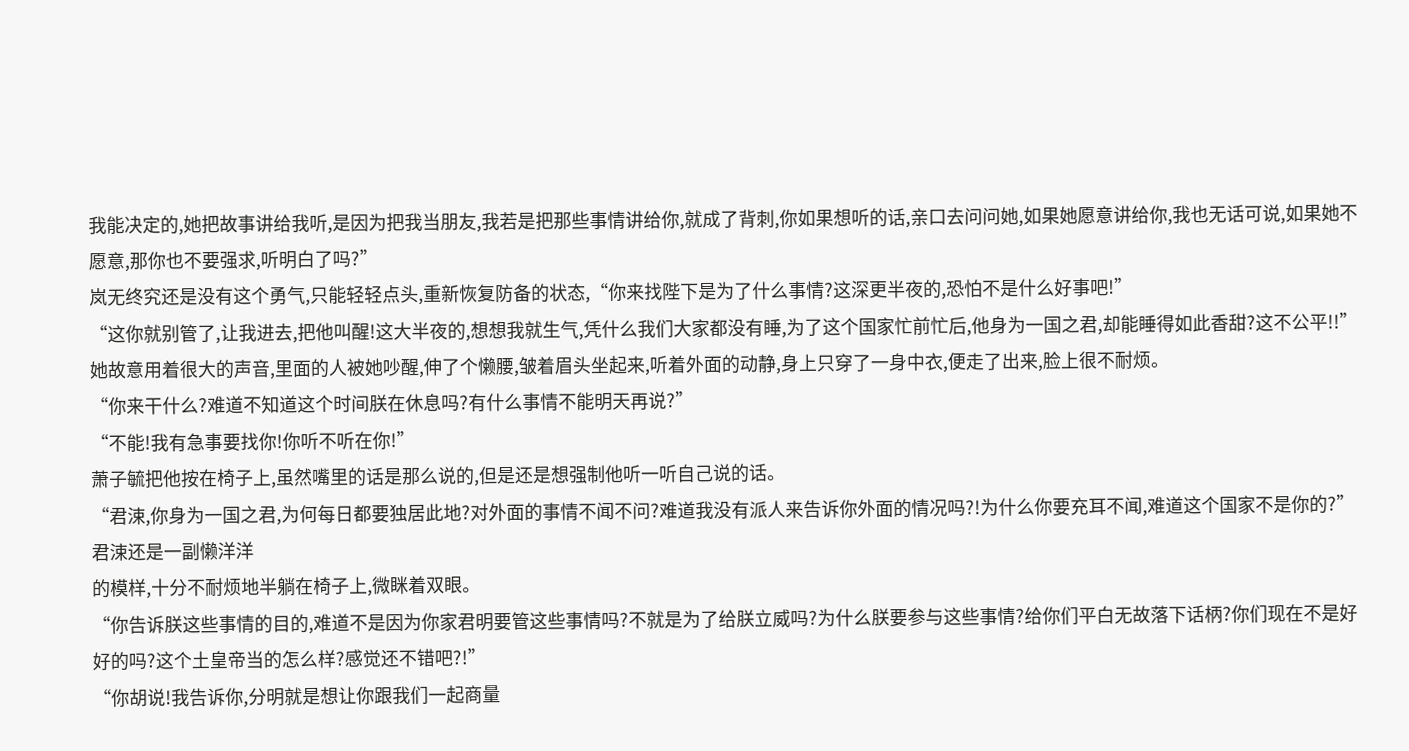我能决定的,她把故事讲给我听,是因为把我当朋友,我若是把那些事情讲给你,就成了背刺,你如果想听的话,亲口去问问她,如果她愿意讲给你,我也无话可说,如果她不愿意,那你也不要强求,听明白了吗?”
岚无终究还是没有这个勇气,只能轻轻点头,重新恢复防备的状态,“你来找陛下是为了什么事情?这深更半夜的,恐怕不是什么好事吧!”
“这你就别管了,让我进去,把他叫醒!这大半夜的,想想我就生气,凭什么我们大家都没有睡,为了这个国家忙前忙后,他身为一国之君,却能睡得如此香甜?这不公平!!”
她故意用着很大的声音,里面的人被她吵醒,伸了个懒腰,皱着眉头坐起来,听着外面的动静,身上只穿了一身中衣,便走了出来,脸上很不耐烦。
“你来干什么?难道不知道这个时间朕在休息吗?有什么事情不能明天再说?”
“不能!我有急事要找你!你听不听在你!”
萧子毓把他按在椅子上,虽然嘴里的话是那么说的,但是还是想强制他听一听自己说的话。
“君涑,你身为一国之君,为何每日都要独居此地?对外面的事情不闻不问?难道我没有派人来告诉你外面的情况吗?!为什么你要充耳不闻,难道这个国家不是你的?”
君涑还是一副懒洋洋
的模样,十分不耐烦地半躺在椅子上,微眯着双眼。
“你告诉朕这些事情的目的,难道不是因为你家君明要管这些事情吗?不就是为了给朕立威吗?为什么朕要参与这些事情?给你们平白无故落下话柄?你们现在不是好好的吗?这个土皇帝当的怎么样?感觉还不错吧?!”
“你胡说!我告诉你,分明就是想让你跟我们一起商量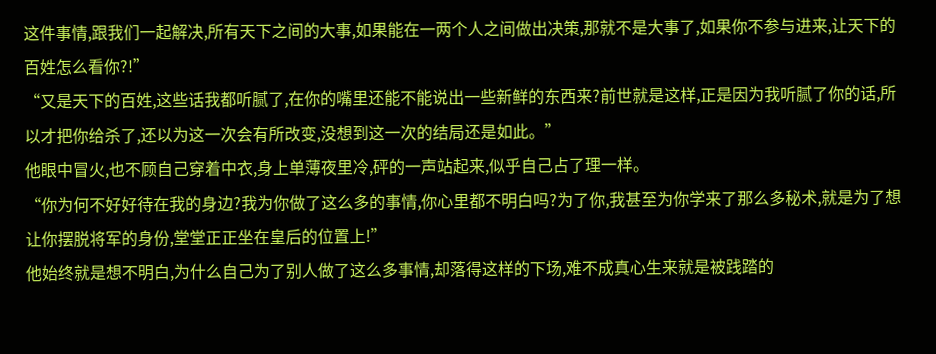这件事情,跟我们一起解决,所有天下之间的大事,如果能在一两个人之间做出决策,那就不是大事了,如果你不参与进来,让天下的百姓怎么看你?!”
“又是天下的百姓,这些话我都听腻了,在你的嘴里还能不能说出一些新鲜的东西来?前世就是这样,正是因为我听腻了你的话,所以才把你给杀了,还以为这一次会有所改变,没想到这一次的结局还是如此。”
他眼中冒火,也不顾自己穿着中衣,身上单薄夜里冷,砰的一声站起来,似乎自己占了理一样。
“你为何不好好待在我的身边?我为你做了这么多的事情,你心里都不明白吗?为了你,我甚至为你学来了那么多秘术,就是为了想让你摆脱将军的身份,堂堂正正坐在皇后的位置上!”
他始终就是想不明白,为什么自己为了别人做了这么多事情,却落得这样的下场,难不成真心生来就是被践踏的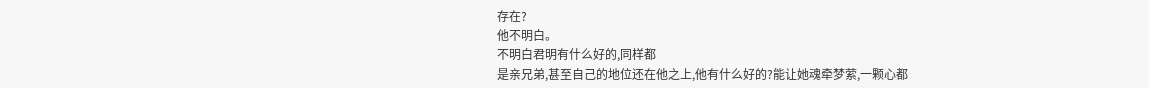存在?
他不明白。
不明白君明有什么好的,同样都
是亲兄弟,甚至自己的地位还在他之上,他有什么好的?能让她魂牵梦萦,一颗心都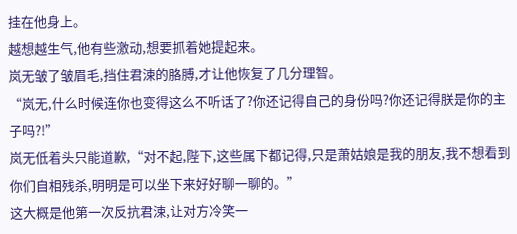挂在他身上。
越想越生气,他有些激动,想要抓着她提起来。
岚无皱了皱眉毛,挡住君涑的胳膊,才让他恢复了几分理智。
“岚无,什么时候连你也变得这么不听话了?你还记得自己的身份吗?你还记得朕是你的主子吗?!”
岚无低着头只能道歉,“对不起,陛下,这些属下都记得,只是萧姑娘是我的朋友,我不想看到你们自相残杀,明明是可以坐下来好好聊一聊的。”
这大概是他第一次反抗君涑,让对方冷笑一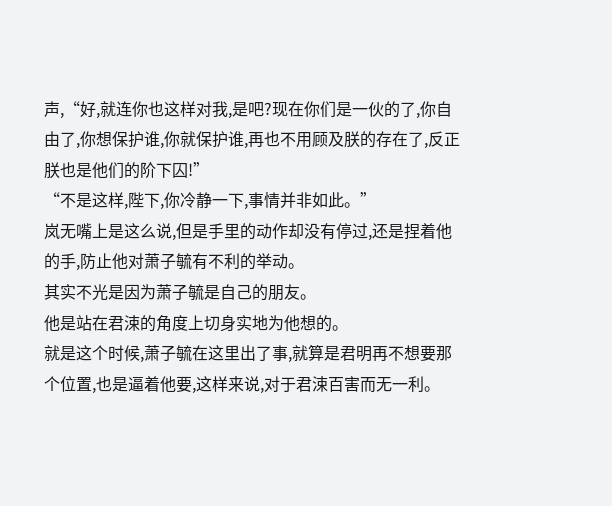声,“好,就连你也这样对我,是吧?现在你们是一伙的了,你自由了,你想保护谁,你就保护谁,再也不用顾及朕的存在了,反正朕也是他们的阶下囚!”
“不是这样,陛下,你冷静一下,事情并非如此。”
岚无嘴上是这么说,但是手里的动作却没有停过,还是捏着他的手,防止他对萧子毓有不利的举动。
其实不光是因为萧子毓是自己的朋友。
他是站在君涑的角度上切身实地为他想的。
就是这个时候,萧子毓在这里出了事,就算是君明再不想要那个位置,也是逼着他要,这样来说,对于君涑百害而无一利。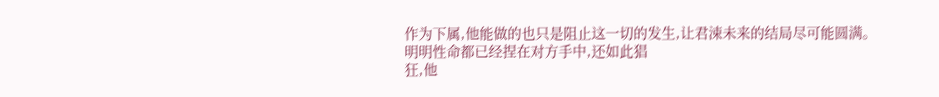作为下属,他能做的也只是阻止这一切的发生,让君涑未来的结局尽可能圆满。
明明性命都已经捏在对方手中,还如此猖
狂,他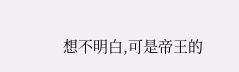想不明白,可是帝王的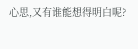心思,又有谁能想得明白呢?